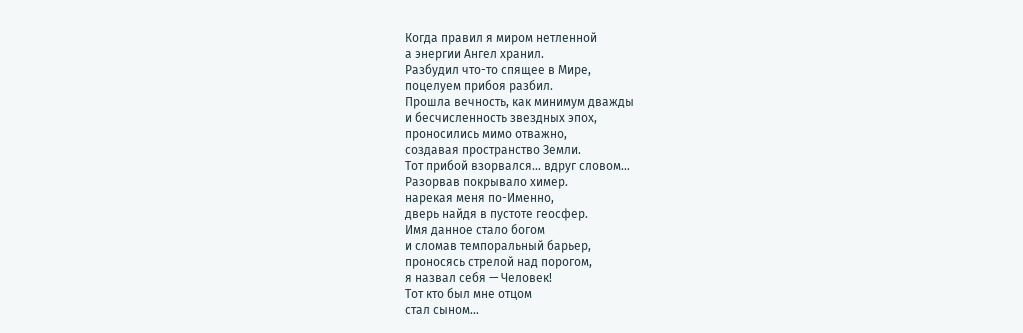Когда правил я миром нетленной
а энергии Ангел хранил.
Разбудил что-то спящее в Мире,
поцелуем прибоя разбил.
Прошла вечность, как минимум дважды
и бесчисленность звездных эпох,
проносились мимо отважно,
создавая пространство Земли.
Тот прибой взорвался… вдруг словом…
Разорвав покрывало химер.
нарекая меня по-Именно,
дверь найдя в пустоте геосфер.
Имя данное стало богом
и сломав темпоральный барьер,
проносясь стрелой над порогом,
я назвал себя — Человек!
Тот кто был мне отцом
стал сыном…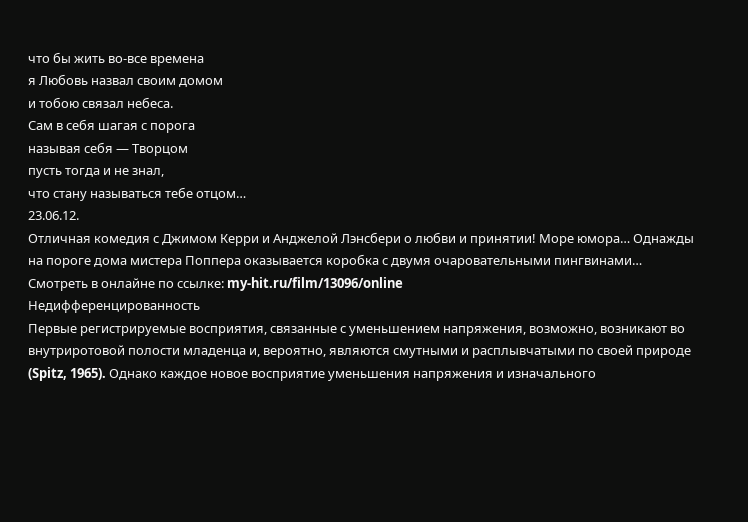что бы жить во-все времена
я Любовь назвал своим домом
и тобою связал небеса.
Сам в себя шагая с порога
называя себя — Творцом
пусть тогда и не знал,
что стану называться тебе отцом…
23.06.12.
Отличная комедия с Джимом Керри и Анджелой Лэнсбери о любви и принятии! Море юмора… Однажды на пороге дома мистера Поппера оказывается коробка с двумя очаровательными пингвинами… Смотреть в онлайне по ссылке: my-hit.ru/film/13096/online
Недифференцированность
Первые регистрируемые восприятия, связанные с уменьшением напряжения, возможно, возникают во внутриротовой полости младенца и, вероятно, являются смутными и расплывчатыми по своей природе (Spitz, 1965). Однако каждое новое восприятие уменьшения напряжения и изначального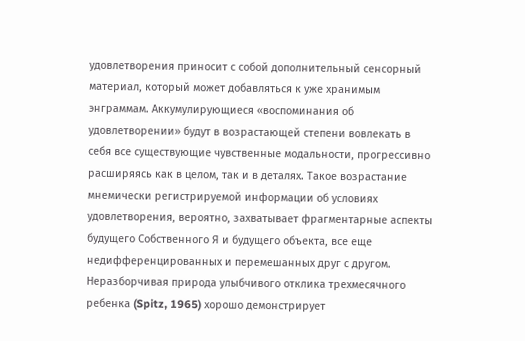удовлетворения приносит с собой дополнительный сенсорный материал, который может добавляться к уже хранимым энграммам. Аккумулирующиеся «воспоминания об удовлетворении» будут в возрастающей степени вовлекать в себя все существующие чувственные модальности, прогрессивно расширяясь как в целом, так и в деталях. Такое возрастание мнемически регистрируемой информации об условиях удовлетворения, вероятно, захватывает фрагментарные аспекты будущего Собственного Я и будущего объекта, все еще недифференцированных и перемешанных друг с другом.
Неразборчивая природа улыбчивого отклика трехмесячного ребенка (Spitz, 1965) хорошо демонстрирует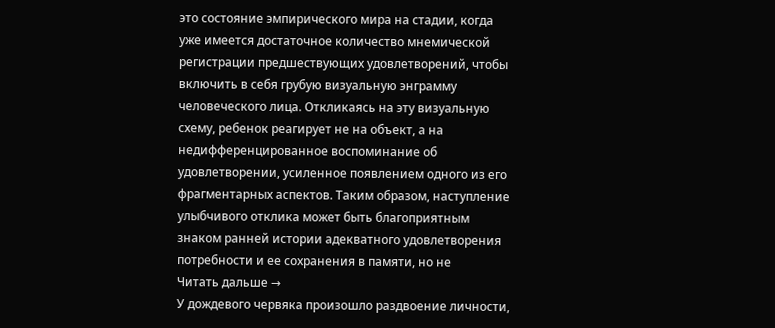это состояние эмпирического мира на стадии, когда уже имеется достаточное количество мнемической регистрации предшествующих удовлетворений, чтобы включить в себя грубую визуальную энграмму человеческого лица. Откликаясь на эту визуальную схему, ребенок реагирует не на объект, а на недифференцированное воспоминание об удовлетворении, усиленное появлением одного из его фрагментарных аспектов. Таким образом, наступление улыбчивого отклика может быть благоприятным знаком ранней истории адекватного удовлетворения потребности и ее сохранения в памяти, но не
Читать дальше →
У дождевого червяка произошло раздвоение личности,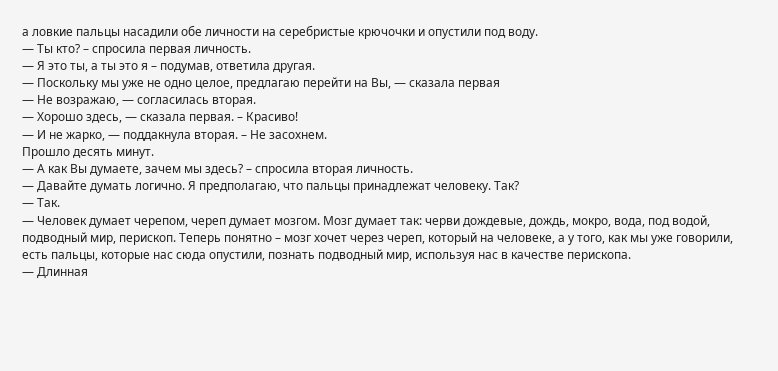а ловкие пальцы насадили обе личности на серебристые крючочки и опустили под воду.
— Ты кто? – спросила первая личность.
— Я это ты, а ты это я – подумав, ответила другая.
— Поскольку мы уже не одно целое, предлагаю перейти на Вы, — сказала первая
— Не возражаю, — согласилась вторая.
— Хорошо здесь, — сказала первая. – Красиво!
— И не жарко, — поддакнула вторая. – Не засохнем.
Прошло десять минут.
— А как Вы думаете, зачем мы здесь? – спросила вторая личность.
— Давайте думать логично. Я предполагаю, что пальцы принадлежат человеку. Так?
— Так.
— Человек думает черепом, череп думает мозгом. Мозг думает так: черви дождевые, дождь, мокро, вода, под водой, подводный мир, перископ. Теперь понятно – мозг хочет через череп, который на человеке, а у того, как мы уже говорили, есть пальцы, которые нас сюда опустили, познать подводный мир, используя нас в качестве перископа.
— Длинная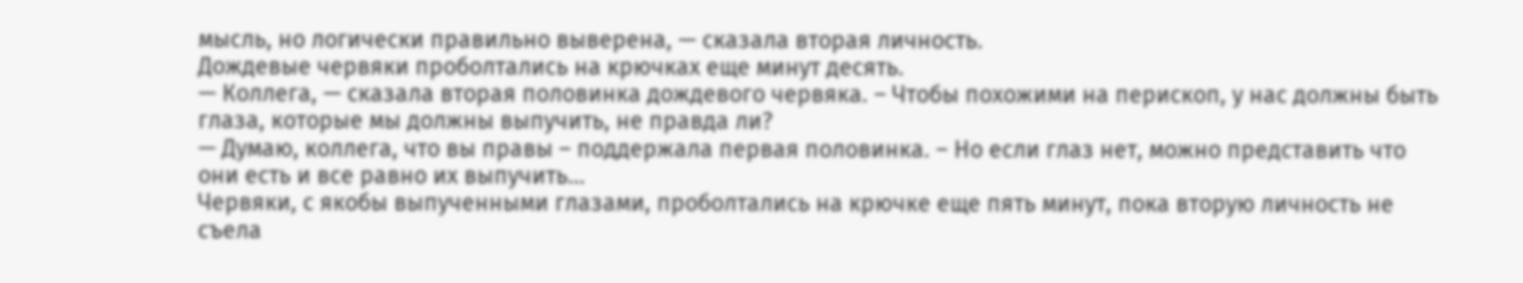мысль, но логически правильно выверена, — сказала вторая личность.
Дождевые червяки проболтались на крючках еще минут десять.
— Коллега, — сказала вторая половинка дождевого червяка. – Чтобы похожими на перископ, у нас должны быть глаза, которые мы должны выпучить, не правда ли?
— Думаю, коллега, что вы правы – поддержала первая половинка. – Но если глаз нет, можно представить что они есть и все равно их выпучить…
Червяки, с якобы выпученными глазами, проболтались на крючке еще пять минут, пока вторую личность не съела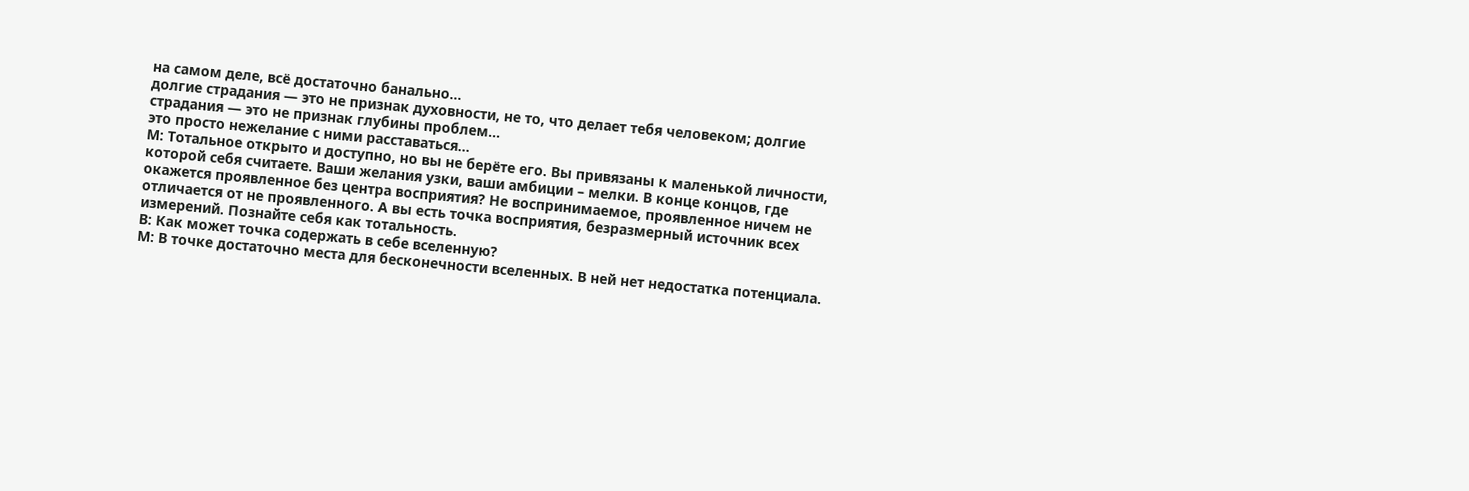на самом деле, всё достаточно банально…
долгие страдания — это не признак духовности, не то, что делает тебя человеком; долгие страдания — это не признак глубины проблем…
это просто нежелание с ними расставаться…
М: Тотальное открыто и доступно, но вы не берёте его. Вы привязаны к маленькой личности, которой себя считаете. Ваши желания узки, ваши амбиции – мелки. В конце концов, где окажется проявленное без центра восприятия? Не воспринимаемое, проявленное ничем не отличается от не проявленного. А вы есть точка восприятия, безразмерный источник всех измерений. Познайте себя как тотальность.
В: Как может точка содержать в себе вселенную?
М: В точке достаточно места для бесконечности вселенных. В ней нет недостатка потенциала.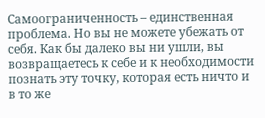Самоограниченность – единственная проблема. Но вы не можете убежать от себя. Как бы далеко вы ни ушли, вы возвращаетесь к себе и к необходимости познать эту точку, которая есть ничто и в то же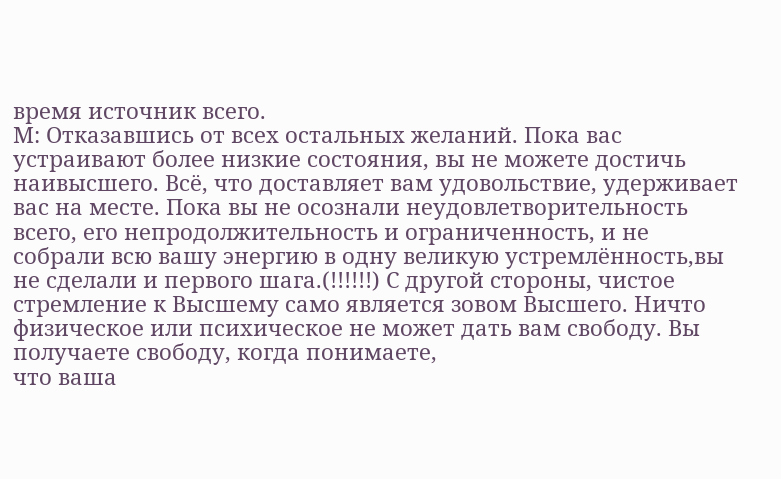время источник всего.
М: Отказавшись от всех остальных желаний. Пока вас устраивают более низкие состояния, вы не можете достичь наивысшего. Всё, что доставляет вам удовольствие, удерживает вас на месте. Пока вы не осознали неудовлетворительность всего, его непродолжительность и ограниченность, и не собрали всю вашу энергию в одну великую устремлённость,вы не сделали и первого шага.(!!!!!!) С другой стороны, чистое стремление к Высшему само является зовом Высшего. Ничто физическое или психическое не может дать вам свободу. Вы получаете свободу, когда понимаете,
что ваша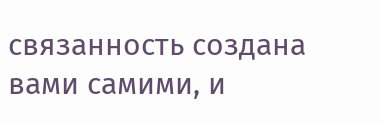связанность создана вами самими, и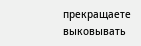прекращаете выковывать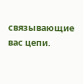связывающие вас цепи.